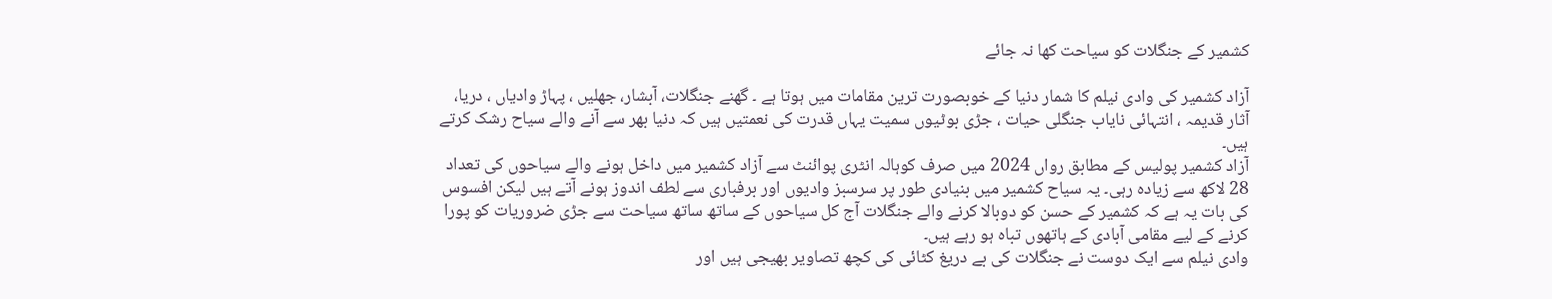کشمیر کے جنگلات کو سیاحت کھا نہ جائے

آزاد کشمیر کی وادی نیلم کا شمار دنیا کے خوبصورت ترین مقامات میں ہوتا ہے ۔ گھنے جنگلات، آبشار، جھلیں ، پہاڑ وادیاں ، دریا، آثار قدیمہ ، انتہائی نایاب جنگلی حیات ، جڑی بوٹیوں سمیت یہاں قدرت کی نعمتیں ہیں کہ دنیا بھر سے آنے والے سیاح رشک کرتے ہیں۔
آزاد کشمیر پولیس کے مطابق رواں 2024 میں صرف کوہالہ انٹری پوائنٹ سے آزاد کشمیر میں داخل ہونے والے سیاحوں کی تعداد 28 لاکھ سے زیادہ رہی۔ یہ سیاح کشمیر میں بنیادی طور پر سرسبز وادیوں اور برفباری سے لطف اندوز ہونے آتے ہیں لیکن افسوس کی بات یہ ہے کہ کشمیر کے حسن کو دوبالا کرنے والے جنگلات آج کل سیاحوں کے ساتھ ساتھ سیاحت سے جڑی ضروریات کو پورا کرنے کے لیے مقامی آبادی کے ہاتھوں تباہ ہو رہے ہیں۔
وادی نیلم سے ایک دوست نے جنگلات کی بے دریغ کٹائی کی کچھ تصاویر بھیجی ہیں اور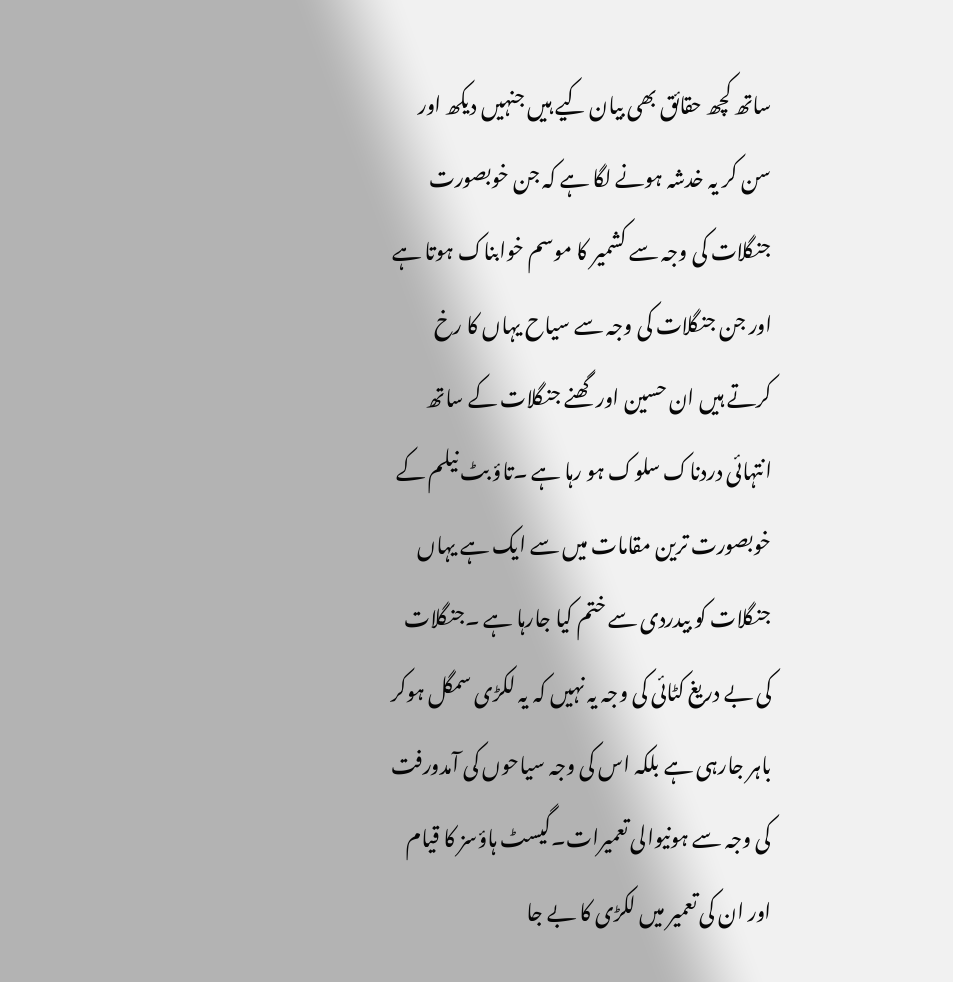ساتھ کچھ حقائق بھی بیان کیے ہیں جنہیں دیکھ اور سن کر یہ خدشہ ہونے لگا ہے کہ جن خوبصورت جنگلات کی وجہ سے کشمیر کا موسم خوابناک ہوتا ہے اور جن جنگلات کی وجہ سے سیاح یہاں کا رخ کرتے ہیں ان حسین اور گھنے جنگلات کے ساتھ انتہائی دردناک سلوک ہو رہا ہے ۔تاؤ بٹ نیلم کے خوبصورت ترین مقامات میں سے ایک ہے یہاں جنگلات کو بیدردی سے ختم کیا جارہا ہے ۔جنگلات کی بے دریغ کٹائی کی وجہ یہ نہیں کہ یہ لکڑی سمگل ہوکر باہر جارہی ہے بلکہ اس کی وجہ سیاحوں کی آمدورفت کی وجہ سے ہونیوالی تعمیرات۔گیسٹ ہاؤسز کا قیام اور ان کی تعمیر میں لکڑی کا بے جا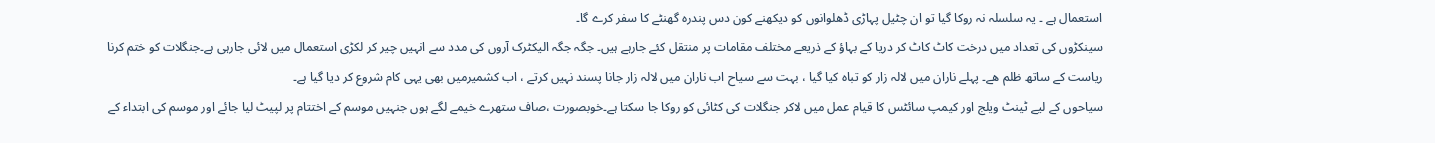استعمال ہے ۔ یہ سلسلہ نہ روکا گیا تو ان چٹیل پہاڑی ڈھلوانوں کو دیکھنے کون دس پندرہ گھنٹے کا سفر کرے گا۔
سینکڑوں کی تعداد میں درخت کاٹ کاٹ کر دریا کے بہاؤ کے ذریعے مختلف مقامات پر منتقل کئے جارہے ہیں۔ جگہ جگہ الیکٹرک آروں کی مدد سے انہیں چیر کر لکڑی استعمال میں لائی جارہی ہے۔جنگلات کو ختم کرنا ریاست کے ساتھ ظلم ھے۔ پہلے ناران میں لالہ زار کو تباہ کیا گیا ، بہت سے سیاح اب ناران میں لالہ زار جانا پسند نہیں کرتے ، اب کشمیرمیں بھی یہی کام شروع کر دیا گیا ہے۔
سیاحوں کے لیے ٹینٹ ویلج اور کیمپ سائٹس کا قیام عمل میں لاکر جنگلات کی کٹائی کو روکا جا سکتا ہے۔خوبصورت ،صاف ستھرے خیمے لگے ہوں جنہیں موسم کے اختتام پر لپیٹ لیا جائے اور موسم کی ابتداء کے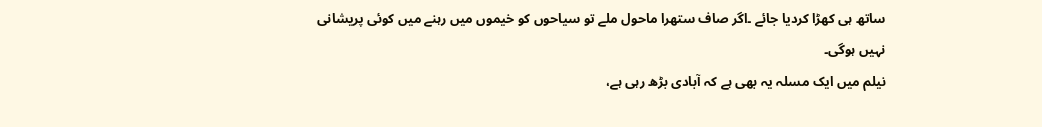ساتھ ہی کھڑا کردیا جائے ۔اگر صاف ستھرا ماحول ملے تو سیاحوں کو خیموں میں رہنے میں کوئی پریشانی نہیں ہوگی۔
نیلم میں ایک مسلہ یہ بھی ہے کہ آبادی بڑھ رہی ہے،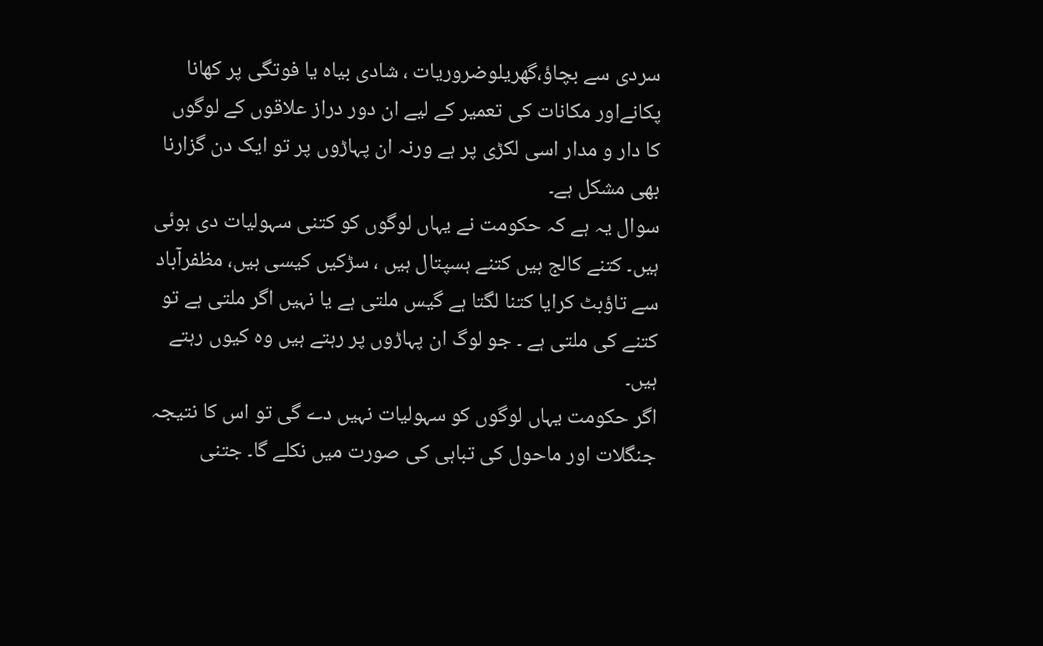سردی سے بچاؤ،گھریلوضروریات ، شادی بیاہ یا فوتگی پر کھانا پکانےاور مکانات کی تعمیر کے لیے ان دور دراز علاقوں کے لوگوں کا دار و مدار اسی لکڑی پر ہے ورنہ ان پہاڑوں پر تو ایک دن گزارنا بھی مشکل ہے۔
سوال یہ ہے کہ حکومت نے یہاں لوگوں کو کتنی سہولیات دی ہوئی ہیں۔ کتنے کالج ہیں کتنے ہسپتال ہیں ، سڑکیں کیسی ہیں، مظفرآباد سے تاؤبٹ کرایا کتنا لگتا ہے گیس ملتی ہے یا نہیں اگر ملتی ہے تو کتنے کی ملتی ہے ۔ جو لوگ ان پہاڑوں پر رہتے ہیں وہ کیوں رہتے ہیں۔
اگر حکومت یہاں لوگوں کو سہولیات نہیں دے گی تو اس کا نتیجہ جنگلات اور ماحول کی تباہی کی صورت میں نکلے گا۔ جتنی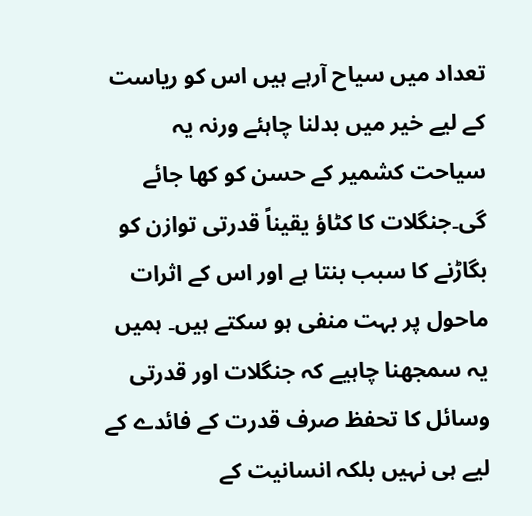تعداد میں سیاح آرہے ہیں اس کو ریاست کے لیے خیر میں بدلنا چاہئے ورنہ یہ سیاحت کشمیر کے حسن کو کھا جائے گی۔جنگلات کا کٹاؤ یقیناً قدرتی توازن کو بگاڑنے کا سبب بنتا ہے اور اس کے اثرات ماحول پر بہت منفی ہو سکتے ہیں۔ ہمیں یہ سمجھنا چاہیے کہ جنگلات اور قدرتی وسائل کا تحفظ صرف قدرت کے فائدے کے لیے ہی نہیں بلکہ انسانیت کے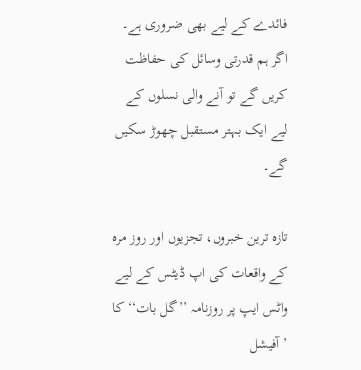فائدے کے لیے بھی ضروری ہے۔ اگر ہم قدرتی وسائل کی حفاظت کریں گے تو آنے والی نسلوں کے لیے ایک بہتر مستقبل چھوڑ سکیں گے۔

تازہ ترین خبروں، تجزیوں اور روز مرہ کے واقعات کی اپ ڈیٹس کے لیے واٹس ایپ پر روزنامہ ’’گل بات‘‘ کا ’آفیشل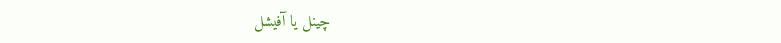چینل یا آفیشل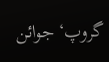گروپ‘ جوائن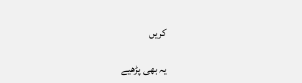کریں

یہ بھی پڑھیے